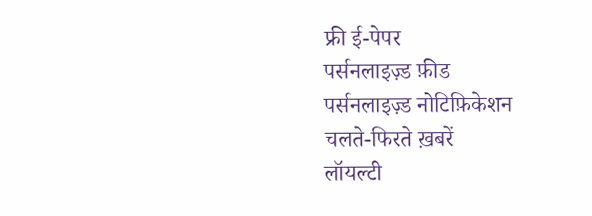फ्री ई-पेपर
पर्सनलाइज़्ड फ़ीड
पर्सनलाइज़्ड नोटिफ़िकेशन
चलते-फिरते ख़बरें
लॉयल्टी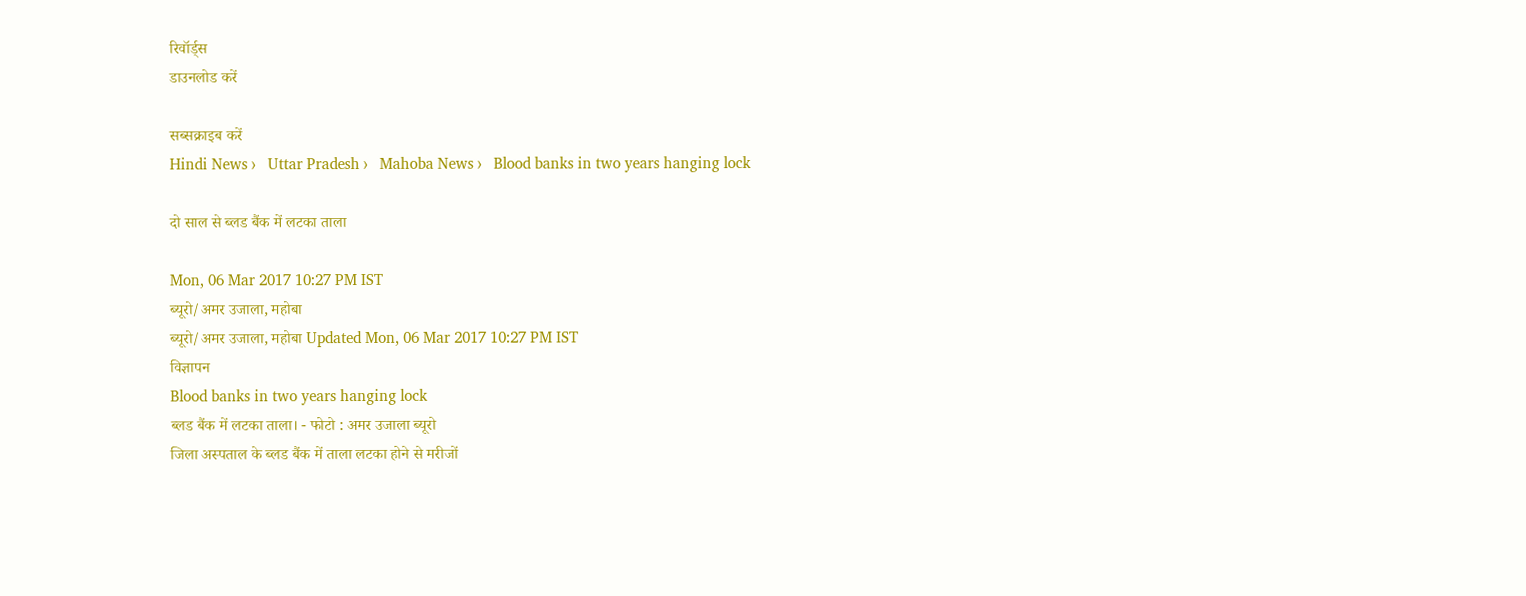रिवॉर्ड्स
डाउनलोड करें

सब्सक्राइब करें
Hindi News ›   Uttar Pradesh ›   Mahoba News ›   Blood banks in two years hanging lock

दो साल से ब्लड बैंक में लटका ताला

Mon, 06 Mar 2017 10:27 PM IST
ब्यूरो/अमर उजाला, महोबा
ब्यूरो/अमर उजाला, महोबा Updated Mon, 06 Mar 2017 10:27 PM IST
विज्ञापन
Blood banks in two years hanging lock
ब्लड बैंक में लटका ताला। - फोटो : अमर उजाला ब्यूरो
जिला अस्पताल के ब्लड बैंक में ताला लटका होने से मरीजों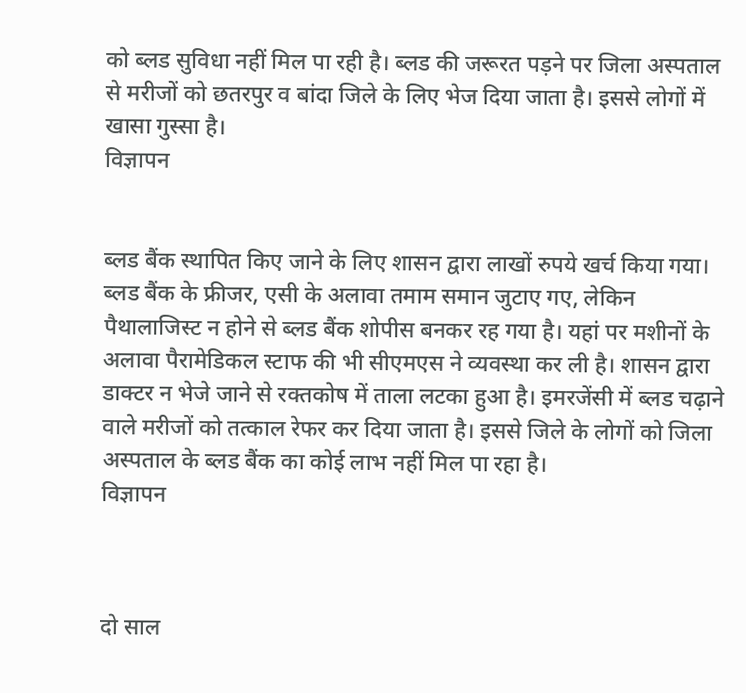को ब्लड सुविधा नहीं मिल पा रही है। ब्लड की जरूरत पड़ने पर जिला अस्पताल से मरीजों को छतरपुर व बांदा जिले के लिए भेज दिया जाता है। इससे लोगों में खासा गुस्सा है।
विज्ञापन


ब्लड बैंक स्थापित किए जाने के लिए शासन द्वारा लाखों रुपये खर्च किया गया। ब्लड बैंक के फ्रीजर, एसी के अलावा तमाम समान जुटाए गए, लेकिन पैथालाजिस्ट न होने से ब्लड बैंक शोपीस बनकर रह गया है। यहां पर मशीनों के अलावा पैरामेडिकल स्टाफ की भी सीएमएस ने व्यवस्था कर ली है। शासन द्वारा डाक्टर न भेजे जाने से रक्तकोष में ताला लटका हुआ है। इमरजेंसी में ब्लड चढ़ाने वाले मरीजों को तत्काल रेफर कर दिया जाता है। इससे जिले के लोगों को जिला अस्पताल के ब्लड बैंक का कोई लाभ नहीं मिल पा रहा है।
विज्ञापन



दो साल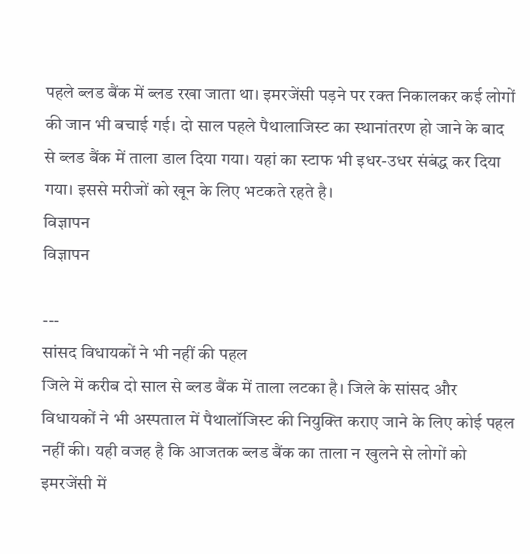पहले ब्लड बैंक में ब्लड रखा जाता था। इमरजेंसी पड़ने पर रक्त निकालकर कई लोगों की जान भी बचाई गई। दो साल पहले पैथालाजिस्ट का स्थानांतरण हो जाने के बाद से ब्लड बैंक में ताला डाल दिया गया। यहां का स्टाफ भी इधर-उधर संबंद्ध कर दिया गया। इससे मरीजों को खून के लिए भटकते रहते है।
विज्ञापन
विज्ञापन

---
सांसद विधायकों ने भी नहीं की पहल
जिले में करीब दो साल से ब्लड बैंक में ताला लटका है। जिले के सांसद और विधायकों ने भी अस्पताल में पैथालॉजिस्ट की नियुक्ति कराए जाने के लिए कोई पहल नहीं की। यही वजह है कि आजतक ब्लड बैंक का ताला न खुलने से लोगों को इमरजेंसी में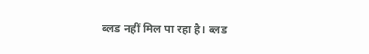ब्लड नहीं मिल पा रहा है। ब्लड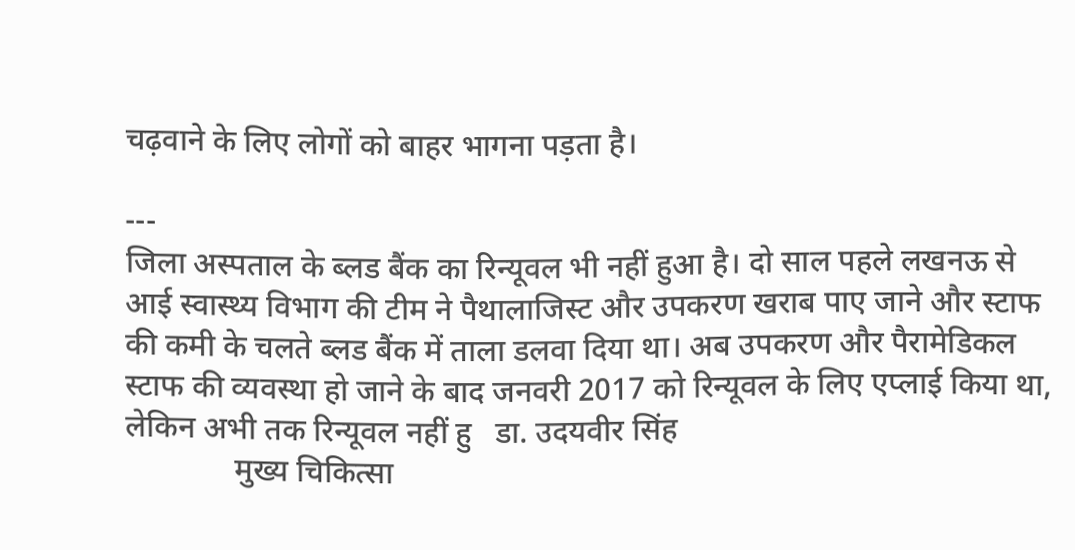चढ़वाने के लिए लोगों को बाहर भागना पड़ता है।

---
जिला अस्पताल के ब्लड बैंक का रिन्यूवल भी नहीं हुआ है। दो साल पहले लखनऊ से आई स्वास्थ्य विभाग की टीम ने पैथालाजिस्ट और उपकरण खराब पाए जाने और स्टाफ की कमी के चलते ब्लड बैंक में ताला डलवा दिया था। अब उपकरण और पैरामेडिकल स्टाफ की व्यवस्था हो जाने के बाद जनवरी 2017 को रिन्यूवल के लिए एप्लाई किया था, लेकिन अभी तक रिन्यूवल नहीं हु   डा. उदयवीर सिंह
              मुख्य चिकित्सा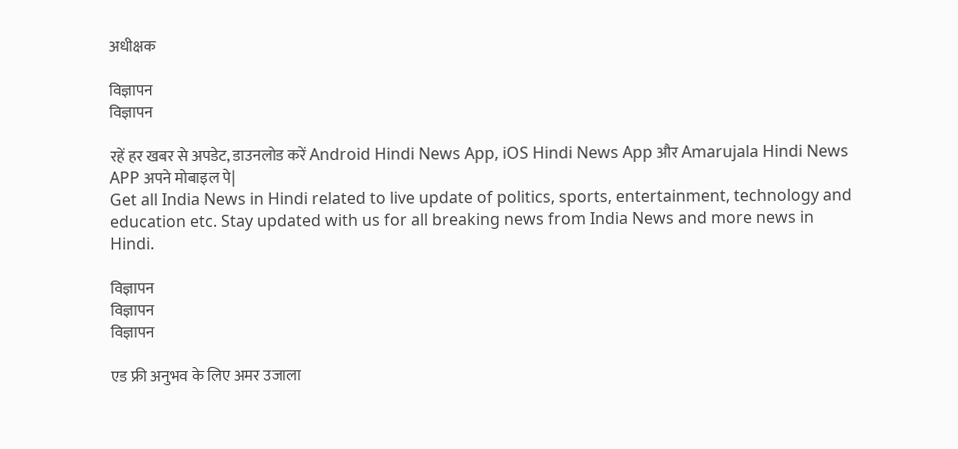अधीक्षक

विज्ञापन
विज्ञापन

रहें हर खबर से अपडेट, डाउनलोड करें Android Hindi News App, iOS Hindi News App और Amarujala Hindi News APP अपने मोबाइल पे|
Get all India News in Hindi related to live update of politics, sports, entertainment, technology and education etc. Stay updated with us for all breaking news from India News and more news in Hindi.

विज्ञापन
विज्ञापन
विज्ञापन

एड फ्री अनुभव के लिए अमर उजाला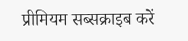प्रीमियम सब्सक्राइब करें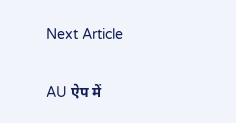Next Article

AU ऐप में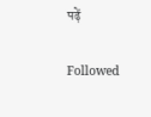पढ़ें

Followed